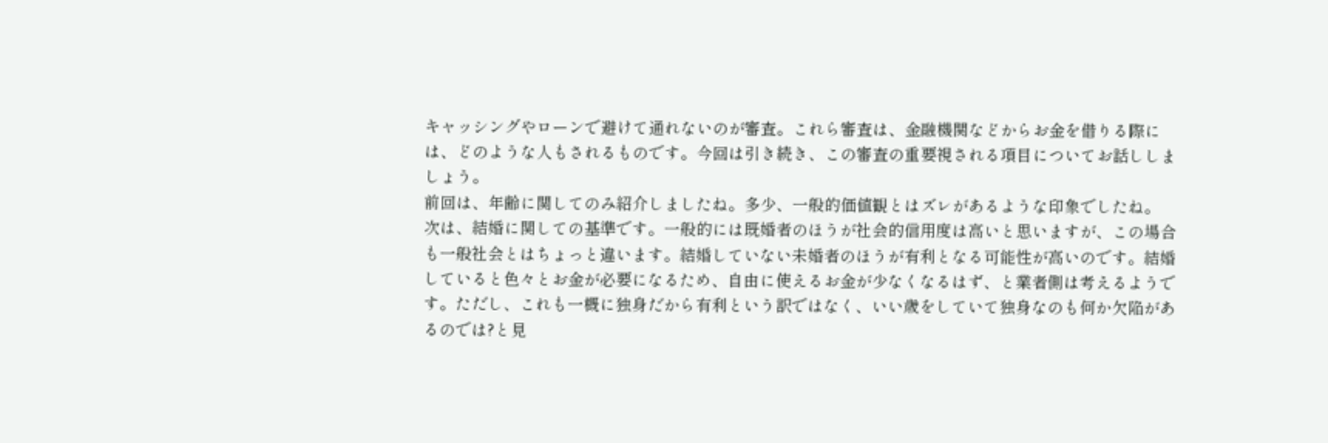キャッシングやローンで避けて通れないのが審査。これら審査は、金融機関などからお金を借りる際には、どのような人もされるものです。今回は引き続き、この審査の重要視される項目についてお話ししましょう。
前回は、年齢に関してのみ紹介しましたね。多少、一般的価値観とはズレがあるような印象でしたね。
次は、結婚に関しての基準です。一般的には既婚者のほうが社会的信用度は高いと思いますが、この場合も一般社会とはちょっと違います。結婚していない未婚者のほうが有利となる可能性が高いのです。結婚していると色々とお金が必要になるため、自由に使えるお金が少なくなるはず、と業者側は考えるようです。ただし、これも一概に独身だから有利という訳ではなく、いい歳をしていて独身なのも何か欠陥があるのでは?と見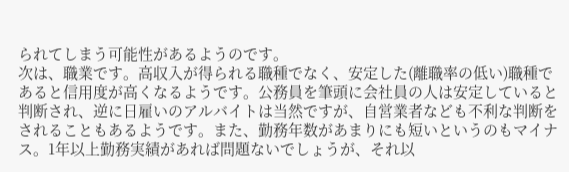られてしまう可能性があるようのです。
次は、職業です。高収入が得られる職種でなく、安定した(離職率の低い)職種であると信用度が高くなるようです。公務員を筆頭に会社員の人は安定していると判断され、逆に日雇いのアルバイトは当然ですが、自営業者なども不利な判断をされることもあるようです。また、勤務年数があまりにも短いというのもマイナス。1年以上勤務実績があれば問題ないでしょうが、それ以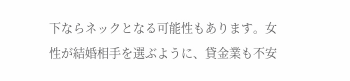下ならネックとなる可能性もあります。女性が結婚相手を選ぶように、貸金業も不安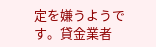定を嫌うようです。貸金業者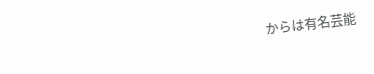からは有名芸能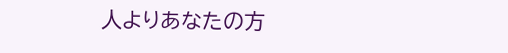人よりあなたの方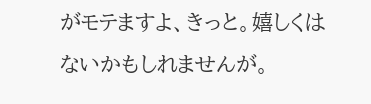がモテますよ、きっと。嬉しくはないかもしれませんが。